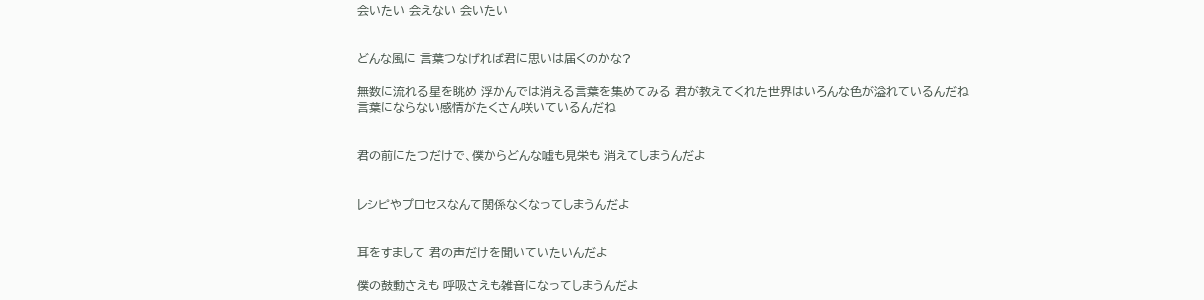会いたい 会えない 会いたい


どんな風に 言葉つなげれば君に思いは届くのかな?

無数に流れる星を眺め 浮かんでは消える言葉を集めてみる 君が教えてくれた世界はいろんな色が溢れているんだね
言葉にならない感情がたくさん咲いているんだね


君の前にたつだけで、僕からどんな嘘も見栄も 消えてしまうんだよ


レシピやプロセスなんて関係なくなってしまうんだよ


耳をすまして 君の声だけを聞いていたいんだよ

僕の鼓動さえも 呼吸さえも雑音になってしまうんだよ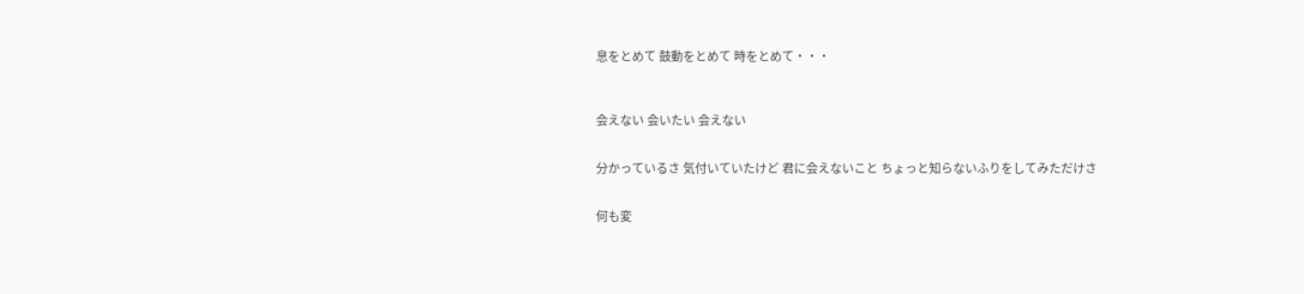息をとめて 鼓動をとめて 時をとめて・・・



会えない 会いたい 会えない


分かっているさ 気付いていたけど 君に会えないこと ちょっと知らないふりをしてみただけさ


何も変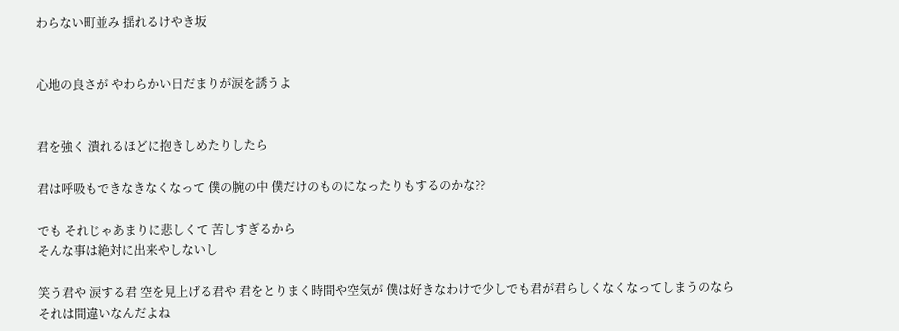わらない町並み 揺れるけやき坂


心地の良さが やわらかい日だまりが涙を誘うよ


君を強く 潰れるほどに抱きしめたりしたら

君は呼吸もできなきなくなって 僕の腕の中 僕だけのものになったりもするのかな??

でも それじゃあまりに悲しくて 苦しすぎるから
そんな事は絶対に出来やしないし

笑う君や 涙する君 空を見上げる君や 君をとりまく時間や空気が 僕は好きなわけで少しでも君が君らしくなくなってしまうのなら それは間違いなんだよね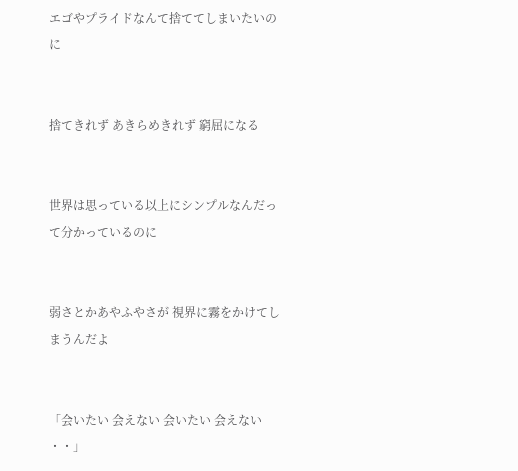エゴやプライドなんて捨ててしまいたいのに


捨てきれず あきらめきれず 窮屈になる


世界は思っている以上にシンプルなんだって分かっているのに


弱さとかあやふやさが 視界に霧をかけてしまうんだよ


「会いたい 会えない 会いたい 会えない ・・」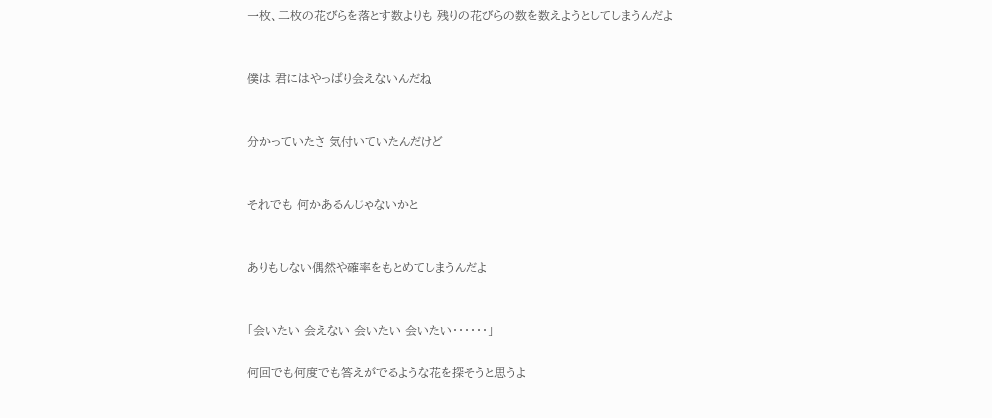一枚、二枚の花びらを落とす数よりも 残りの花びらの数を数えようとしてしまうんだよ


僕は 君にはやっぱり会えないんだね


分かっていたさ 気付いていたんだけど


それでも 何かあるんじゃないかと


ありもしない偶然や確率をもとめてしまうんだよ


「会いたい 会えない 会いたい 会いたい・・・・・・」

何回でも何度でも答えがでるような花を探そうと思うよ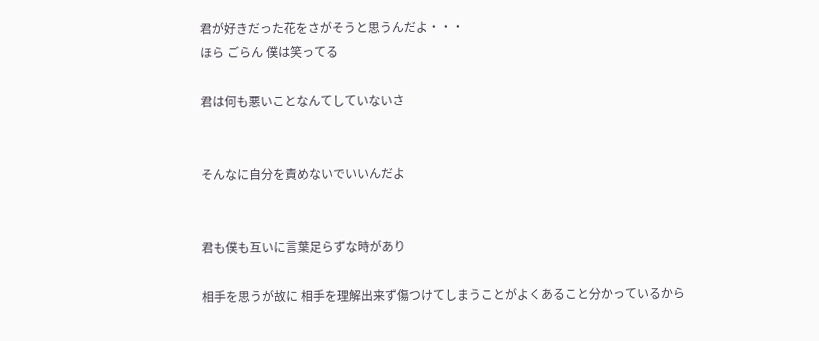君が好きだった花をさがそうと思うんだよ・・・
ほら ごらん 僕は笑ってる

君は何も悪いことなんてしていないさ


そんなに自分を責めないでいいんだよ


君も僕も互いに言葉足らずな時があり

相手を思うが故に 相手を理解出来ず傷つけてしまうことがよくあること分かっているから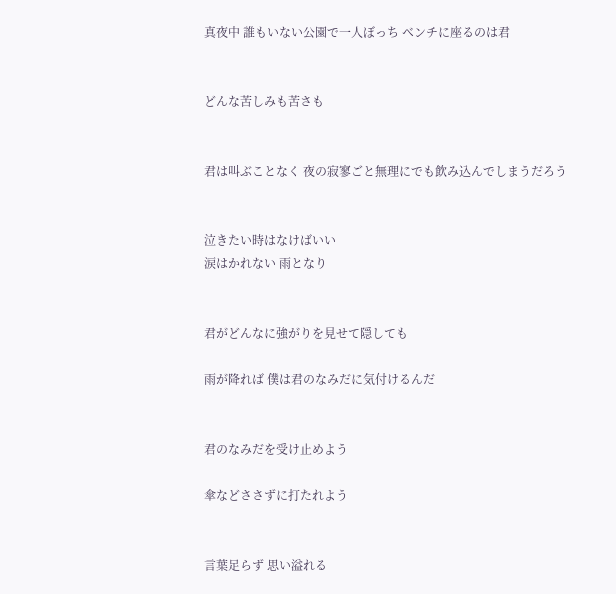真夜中 誰もいない公園で一人ぼっち ベンチに座るのは君


どんな苦しみも苦さも


君は叫ぶことなく 夜の寂寥ごと無理にでも飲み込んでしまうだろう


泣きたい時はなけばいい
涙はかれない 雨となり


君がどんなに強がりを見せて隠しても

雨が降れば 僕は君のなみだに気付けるんだ


君のなみだを受け止めよう

傘などささずに打たれよう


言葉足らず 思い溢れる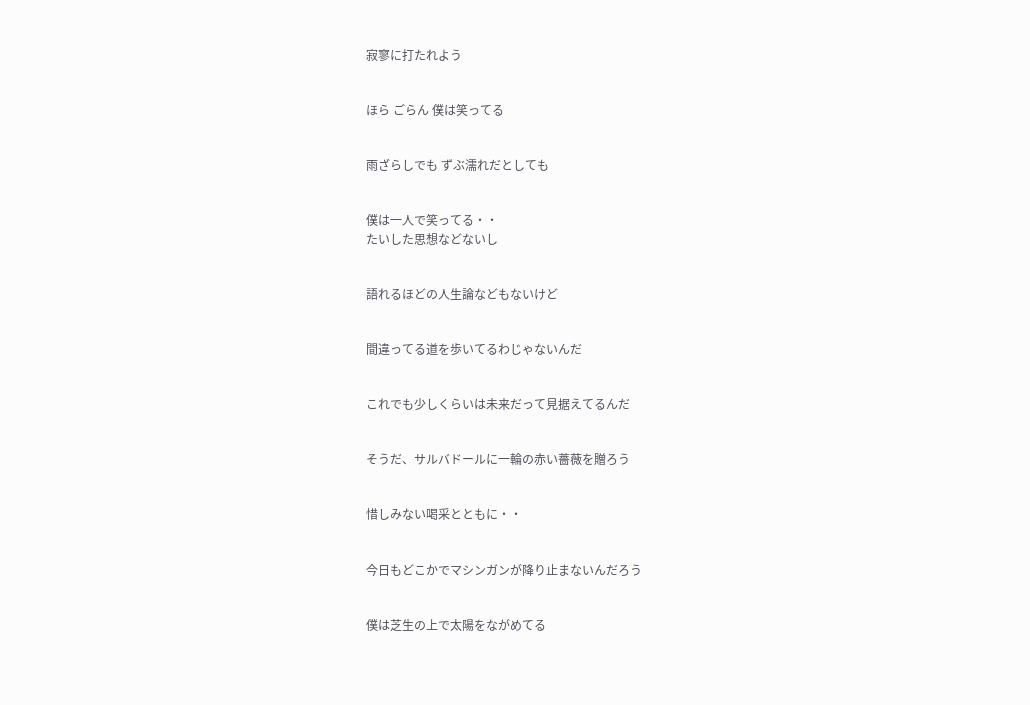寂寥に打たれよう


ほら ごらん 僕は笑ってる


雨ざらしでも ずぶ濡れだとしても


僕は一人で笑ってる・・
たいした思想などないし


語れるほどの人生論などもないけど


間違ってる道を歩いてるわじゃないんだ


これでも少しくらいは未来だって見据えてるんだ


そうだ、サルバドールに一輪の赤い薔薇を贈ろう


惜しみない喝采とともに・・


今日もどこかでマシンガンが降り止まないんだろう


僕は芝生の上で太陽をながめてる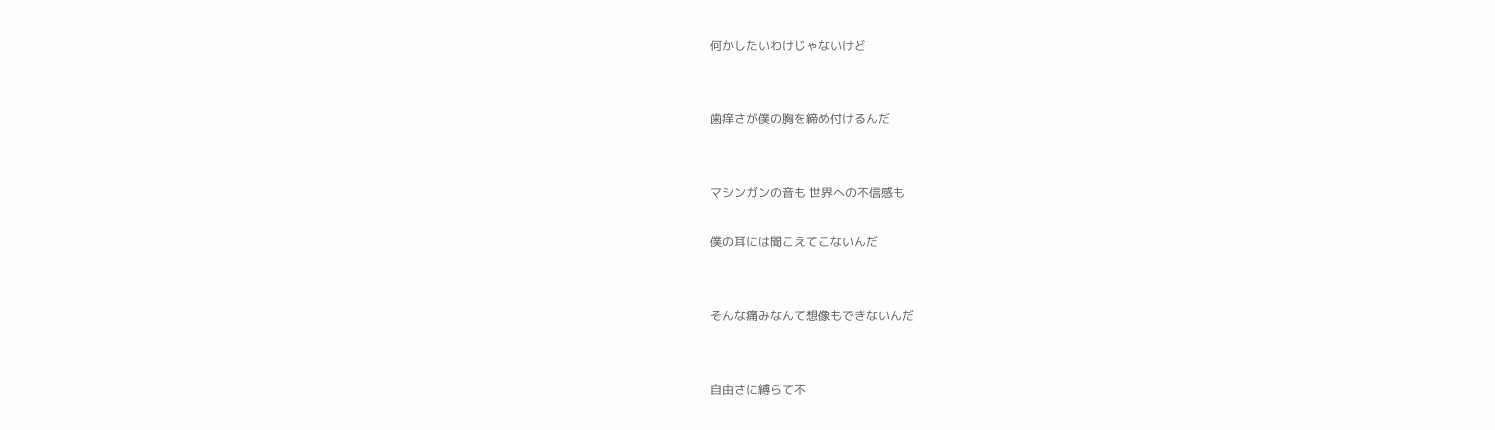何かしたいわけじゃないけど


歯痒さが僕の胸を締め付けるんだ


マシンガンの音も 世界への不信感も

僕の耳には聞こえてこないんだ


そんな痛みなんて想像もできないんだ


自由さに縛らて不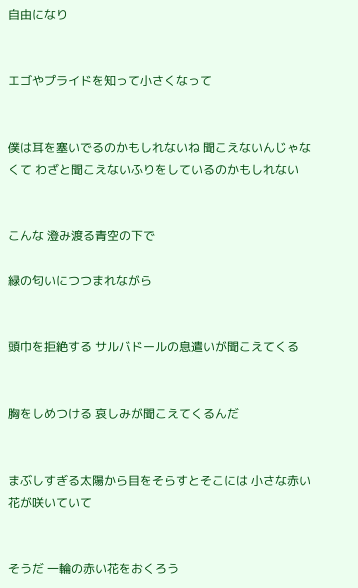自由になり


エゴやプライドを知って小さくなって


僕は耳を塞いでるのかもしれないね 聞こえないんじゃなくて わざと聞こえないふりをしているのかもしれない


こんな 澄み渡る青空の下で

緑の匂いにつつまれながら


頭巾を拒絶する サルバドールの息遣いが聞こえてくる


胸をしめつける 哀しみが聞こえてくるんだ


まぶしすぎる太陽から目をそらすとそこには 小さな赤い花が咲いていて


そうだ 一輪の赤い花をおくろう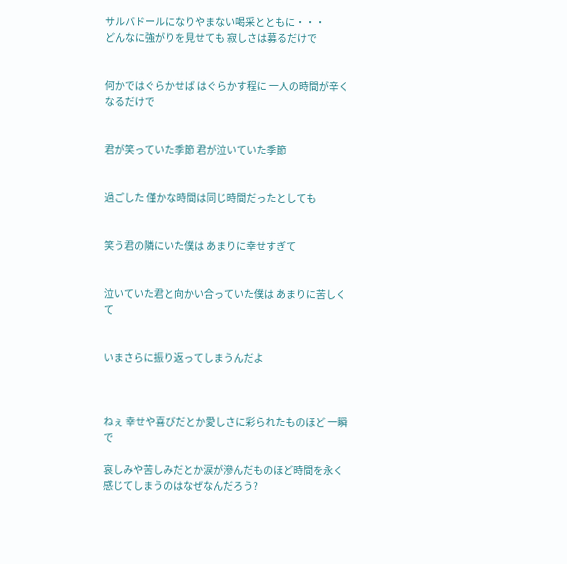サルバドールになりやまない喝采とともに・・・
どんなに強がりを見せても 寂しさは募るだけで


何かではぐらかせば はぐらかす程に 一人の時間が辛くなるだけで


君が笑っていた季節 君が泣いていた季節


過ごした 僅かな時間は同じ時間だったとしても


笑う君の隣にいた僕は あまりに幸せすぎて


泣いていた君と向かい合っていた僕は あまりに苦しくて


いまさらに振り返ってしまうんだよ



ねぇ 幸せや喜びだとか愛しさに彩られたものほど 一瞬で

哀しみや苦しみだとか涙が滲んだものほど時間を永く感じてしまうのはなぜなんだろう?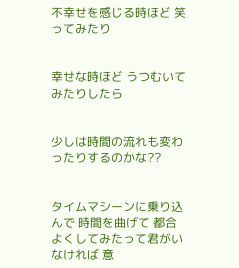不幸せを感じる時ほど 笑ってみたり


幸せな時ほど うつむいてみたりしたら


少しは時間の流れも変わったりするのかな??


タイムマシーンに乗り込んで 時間を曲げて 都合よくしてみたって君がいなければ 意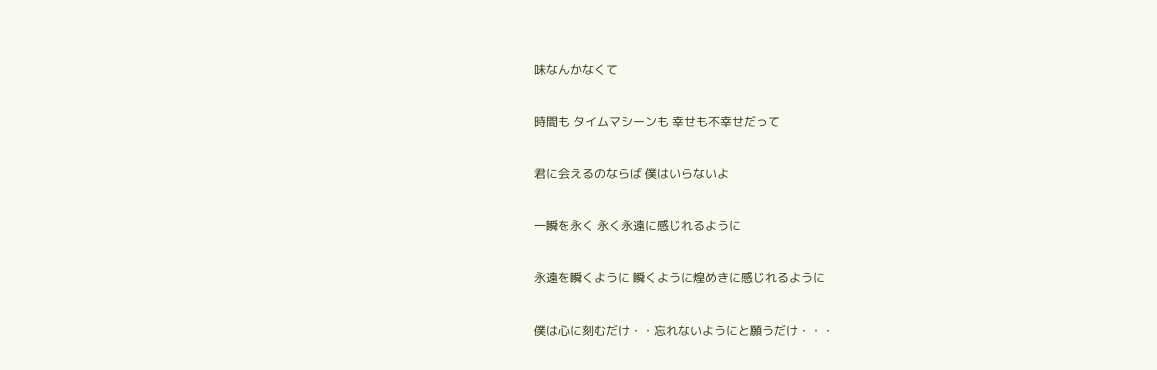味なんかなくて


時間も タイムマシーンも 幸せも不幸せだって


君に会えるのならば 僕はいらないよ


一瞬を永く 永く永遠に感じれるように


永遠を瞬くように 瞬くように煌めきに感じれるように


僕は心に刻むだけ・・忘れないようにと願うだけ・・・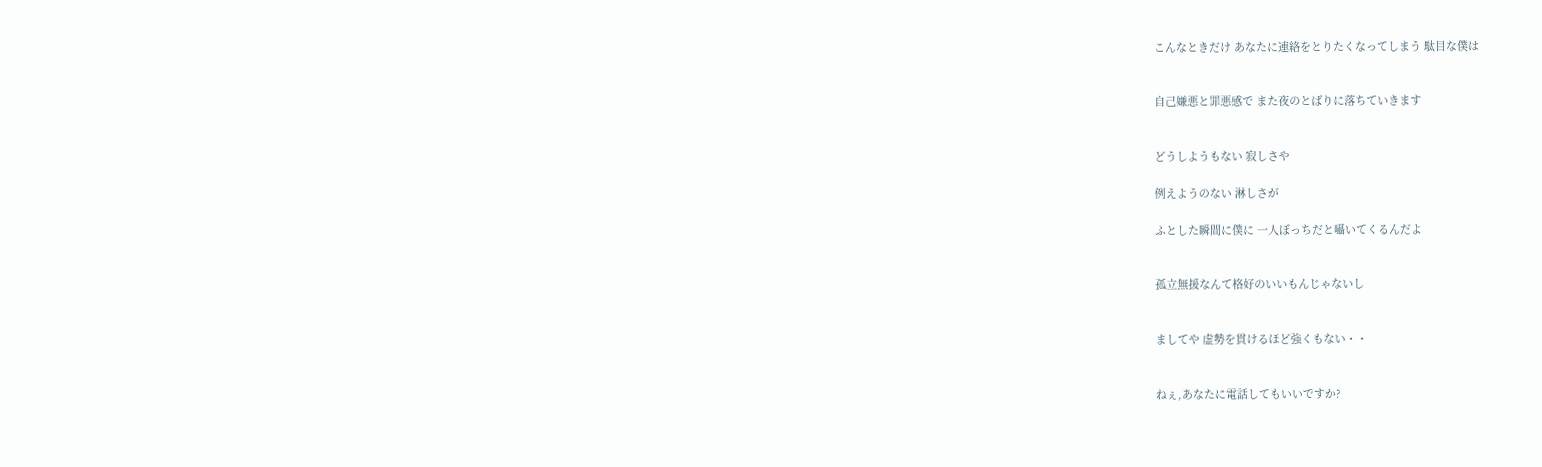こんなときだけ あなたに連絡をとりたくなってしまう 駄目な僕は


自己嫌悪と罪悪感で また夜のとばりに落ちていきます


どうしようもない 寂しさや

例えようのない 淋しさが

ふとした瞬間に僕に 一人ぼっちだと囁いてくるんだよ


孤立無援なんて格好のいいもんじゃないし


ましてや 虚勢を貫けるほど強くもない・・


ねぇ,あなたに電話してもいいですか?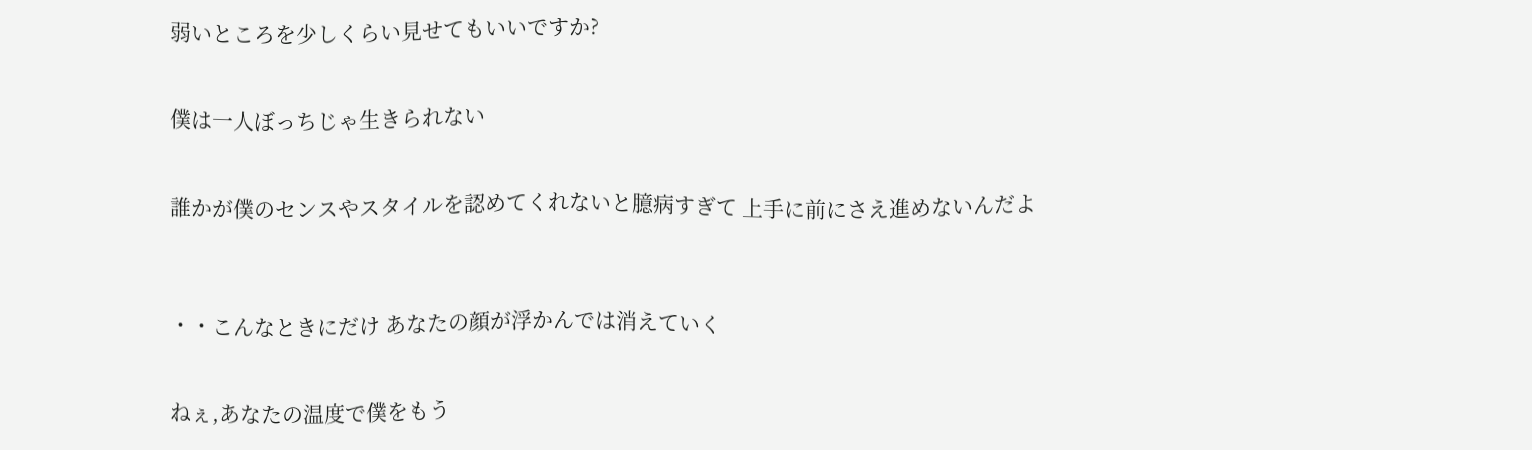弱いところを少しくらい見せてもいいですか?


僕は一人ぼっちじゃ生きられない


誰かが僕のセンスやスタイルを認めてくれないと臆病すぎて 上手に前にさえ進めないんだよ



・・こんなときにだけ あなたの顔が浮かんでは消えていく


ねぇ,あなたの温度で僕をもう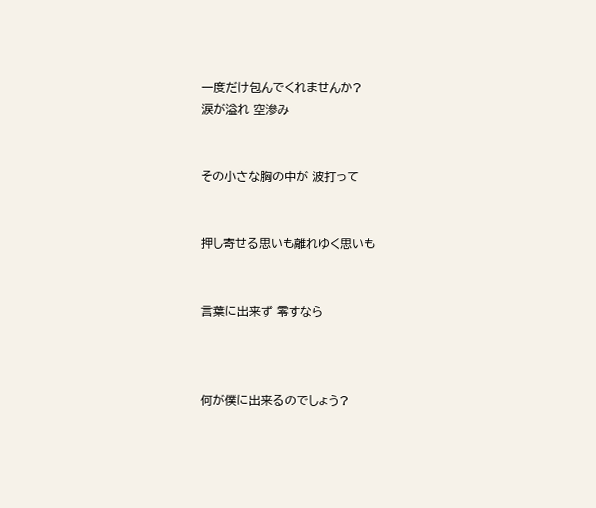一度だけ包んでくれませんか?
涙が溢れ 空滲み


その小さな胸の中が 波打って


押し寄せる思いも離れゆく思いも


言葉に出来ず 零すなら



何が僕に出来るのでしょう?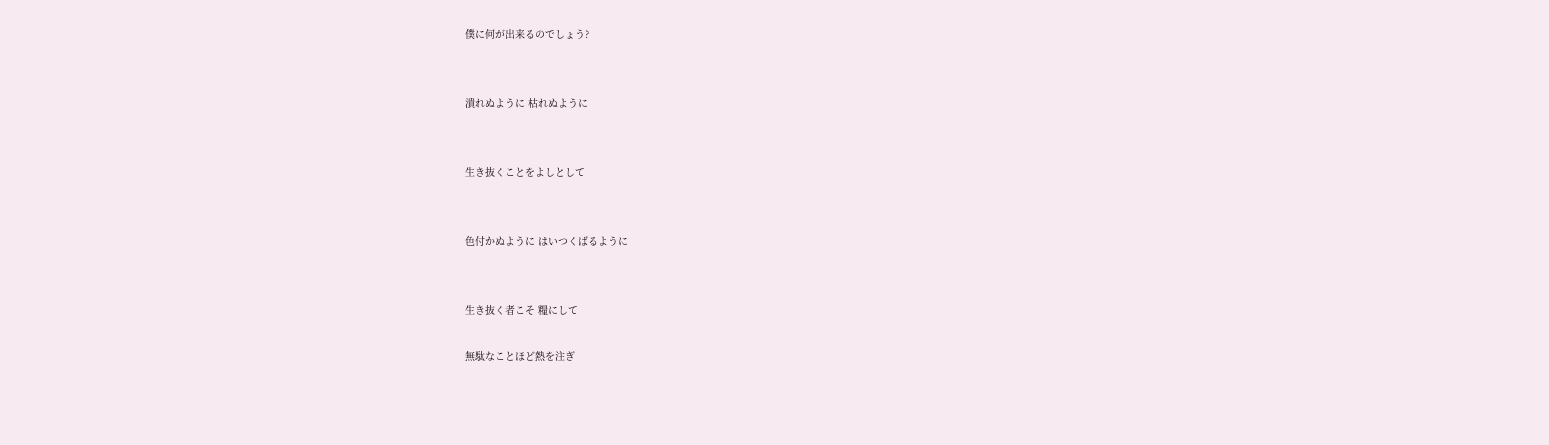僕に何が出来るのでしょう?


潰れぬように 枯れぬように


生き抜くことをよしとして


色付かぬように はいつくばるように


生き抜く者こそ 糧にして

無駄なことほど熱を注ぎ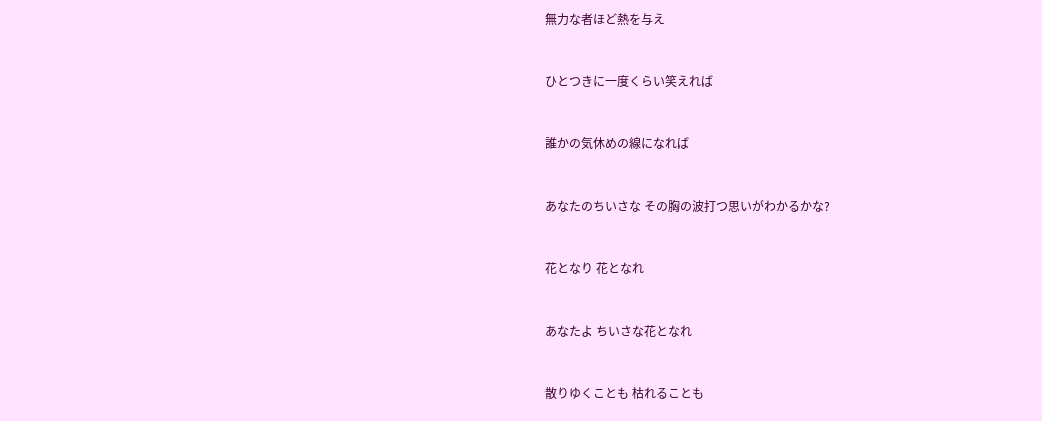無力な者ほど熱を与え


ひとつきに一度くらい笑えれば


誰かの気休めの線になれば


あなたのちいさな その胸の波打つ思いがわかるかな?


花となり 花となれ


あなたよ ちいさな花となれ


散りゆくことも 枯れることも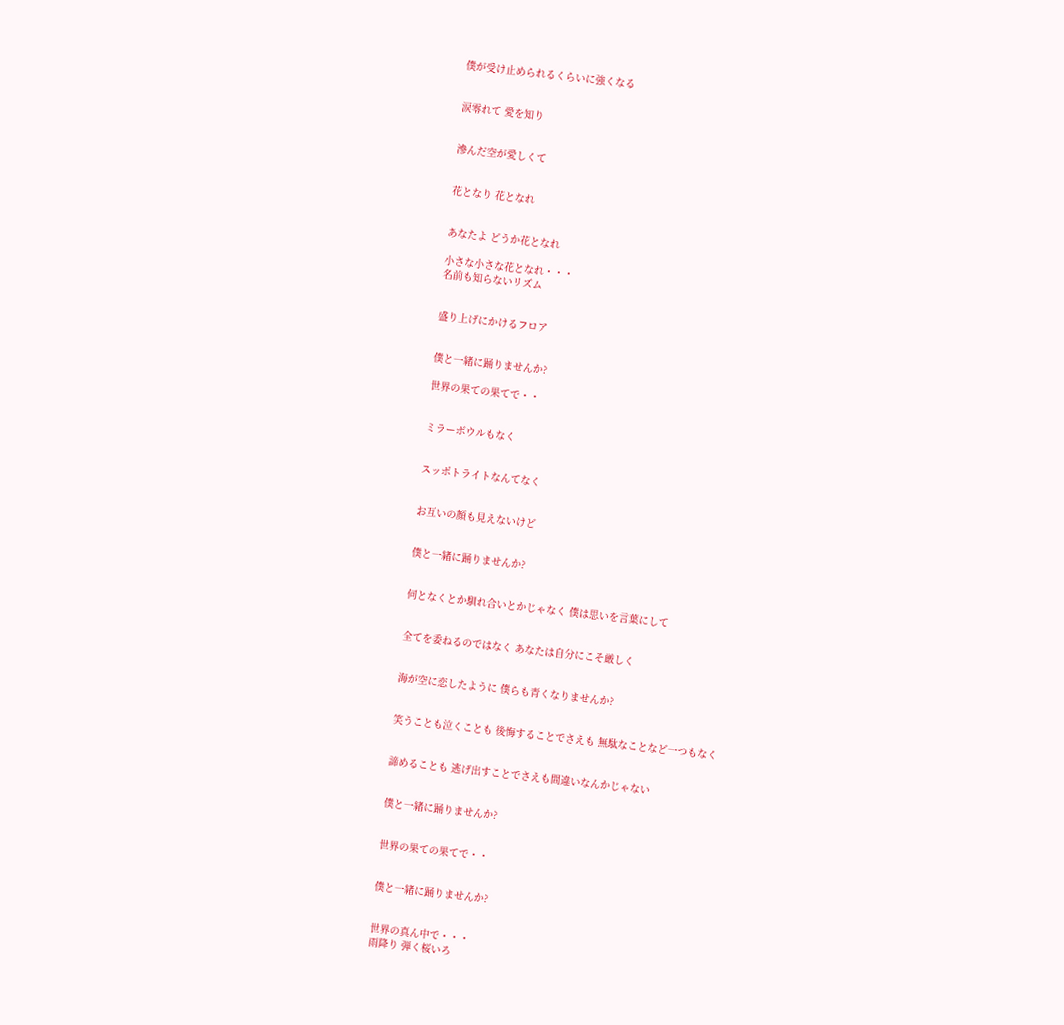僕が受け止められるくらいに強くなる


涙零れて 愛を知り


滲んだ空が愛しくて


花となり 花となれ


あなたよ どうか花となれ

小さな小さな花となれ・・・
名前も知らないリズム


盛り上げにかけるフロア


僕と一緒に踊りませんか?

世界の果ての果てで・・


ミラーボウルもなく


スッポトライトなんてなく


お互いの顔も見えないけど


僕と一緒に踊りませんか?


何となくとか馴れ合いとかじゃなく 僕は思いを言葉にして


全てを委ねるのではなく あなたは自分にこそ厳しく


海が空に恋したように 僕らも青くなりませんか?


笑うことも泣くことも 後悔することでさえも 無駄なことなど一つもなく


諦めることも 逃げ出すことでさえも間違いなんかじゃない


僕と一緒に踊りませんか?


世界の果ての果てで・・


僕と一緒に踊りませんか?


世界の真ん中で・・・
雨降り 弾く桜いろ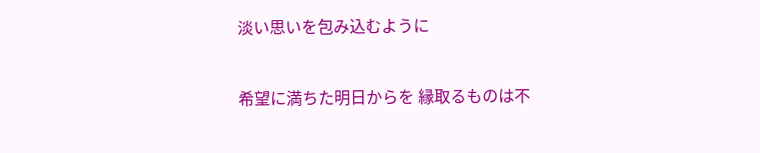淡い思いを包み込むように


希望に満ちた明日からを 縁取るものは不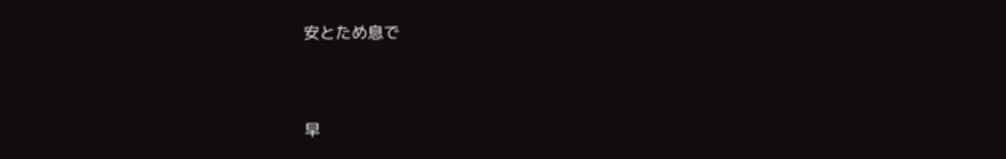安とため息で


早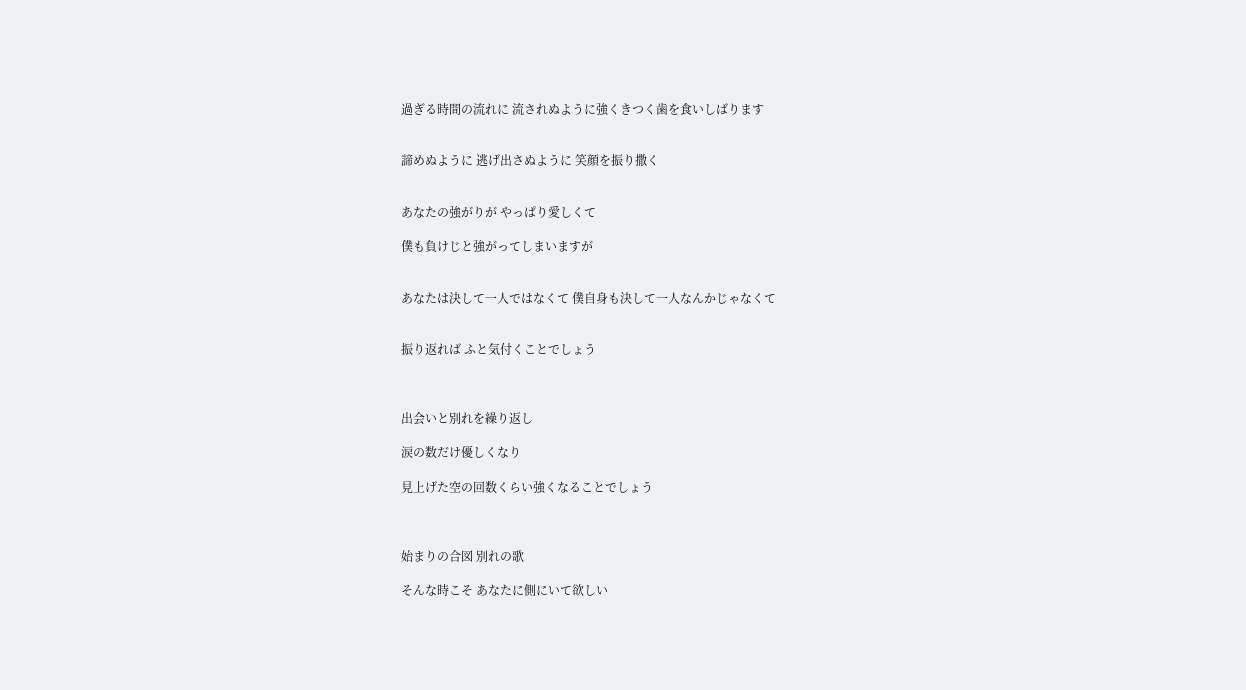過ぎる時間の流れに 流されぬように強くきつく歯を食いしばります


諦めぬように 逃げ出さぬように 笑顔を振り撒く


あなたの強がりが やっぱり愛しくて

僕も負けじと強がってしまいますが


あなたは決して一人ではなくて 僕自身も決して一人なんかじゃなくて


振り返れば ふと気付くことでしょう



出会いと別れを繰り返し

涙の数だけ優しくなり

見上げた空の回数くらい強くなることでしょう



始まりの合図 別れの歌

そんな時こそ あなたに側にいて欲しい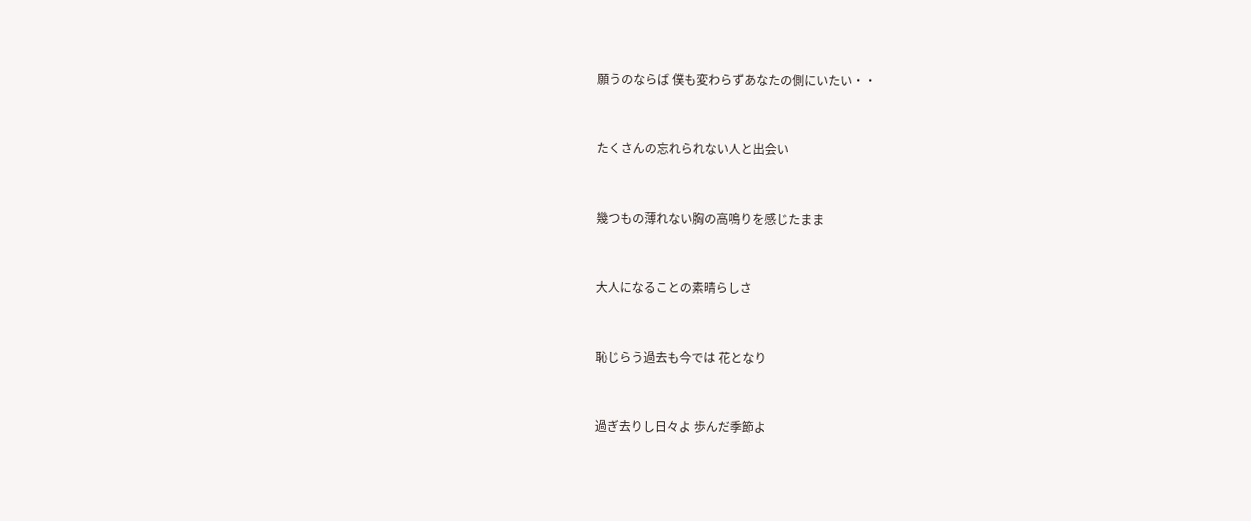願うのならば 僕も変わらずあなたの側にいたい・・


たくさんの忘れられない人と出会い


幾つもの薄れない胸の高鳴りを感じたまま


大人になることの素晴らしさ


恥じらう過去も今では 花となり


過ぎ去りし日々よ 歩んだ季節よ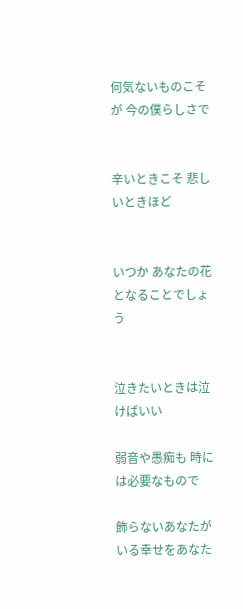何気ないものこそが 今の僕らしさで


辛いときこそ 悲しいときほど


いつか あなたの花となることでしょう


泣きたいときは泣けばいい

弱音や愚痴も 時には必要なもので

飾らないあなたがいる幸せをあなた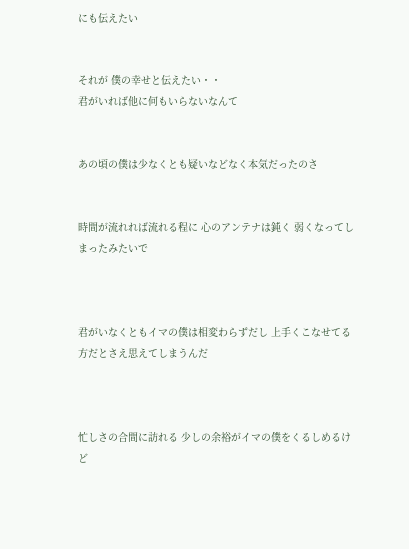にも伝えたい


それが 僕の幸せと伝えたい・・
君がいれば他に何もいらないなんて


あの頃の僕は少なくとも疑いなどなく本気だったのさ


時間が流れれば流れる程に 心のアンテナは鈍く 弱くなってしまったみたいで



君がいなくともイマの僕は相変わらずだし 上手くこなせてる方だとさえ思えてしまうんだ



忙しさの合間に訪れる 少しの余裕がイマの僕をくるしめるけど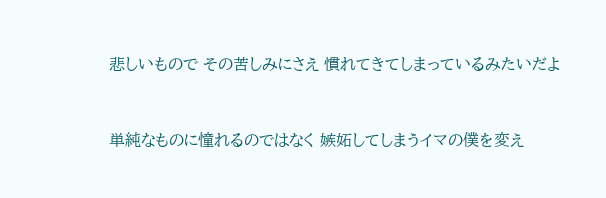悲しいもので その苦しみにさえ 慣れてきてしまっているみたいだよ


単純なものに憧れるのではなく 嫉妬してしまうイマの僕を変え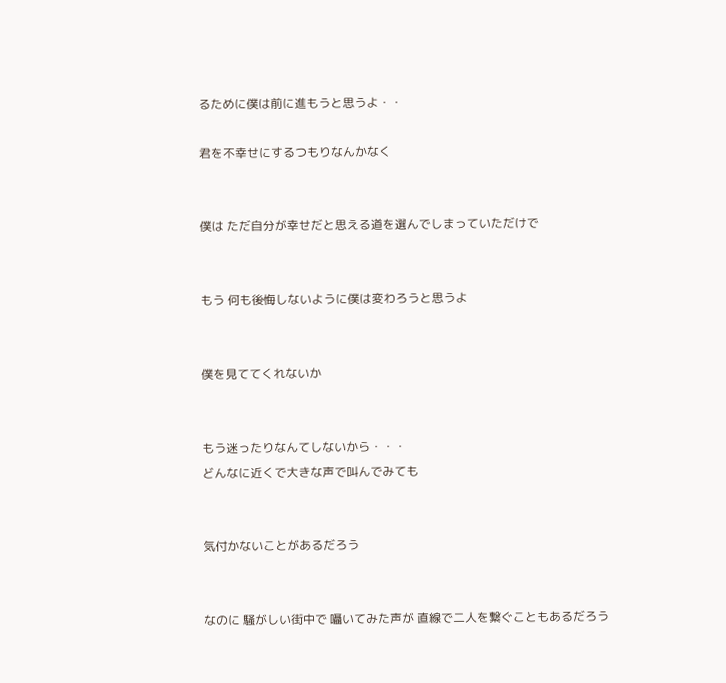るために僕は前に進もうと思うよ・・

君を不幸せにするつもりなんかなく


僕は ただ自分が幸せだと思える道を選んでしまっていただけで


もう 何も後悔しないように僕は変わろうと思うよ


僕を見ててくれないか


もう迷ったりなんてしないから・・・
どんなに近くで大きな声で叫んでみても


気付かないことがあるだろう


なのに 騒がしい街中で 囁いてみた声が 直線で二人を繋ぐこともあるだろう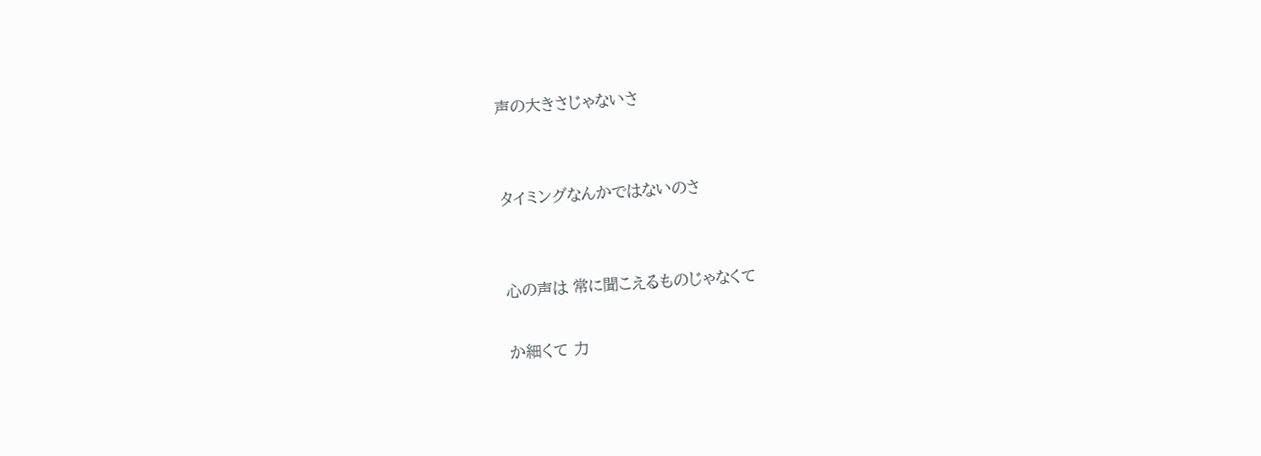声の大きさじゃないさ


タイミングなんかではないのさ


心の声は 常に聞こえるものじゃなくて

か細くて 力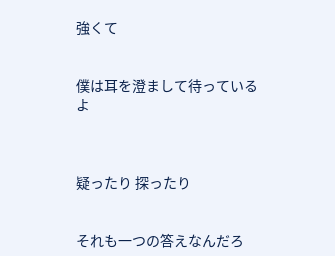強くて


僕は耳を澄まして待っているよ



疑ったり 探ったり


それも一つの答えなんだろ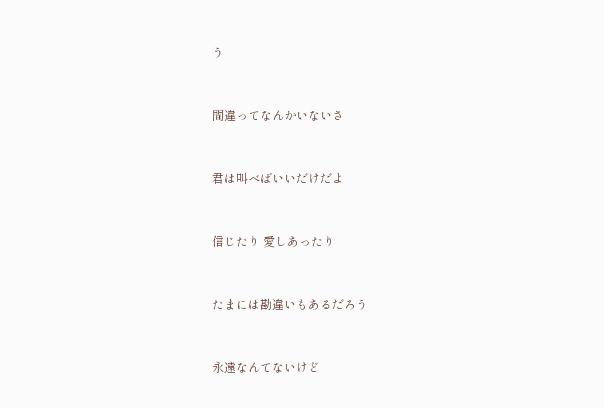う


間違ってなんかいないさ


君は叫べばいいだけだよ


信じたり 愛しあったり


たまには勘違いもあるだろう


永遠なんてないけど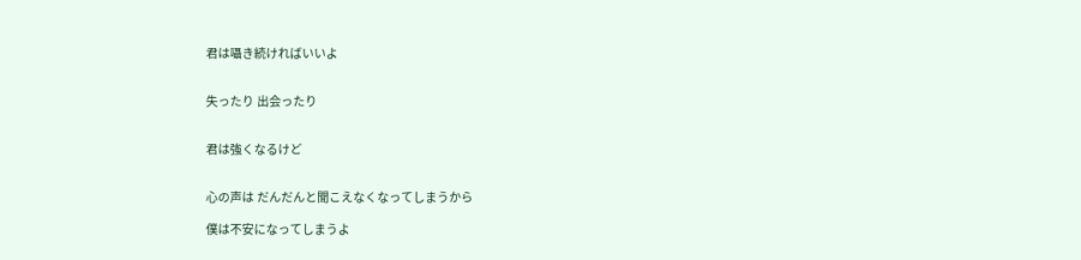君は囁き続ければいいよ


失ったり 出会ったり


君は強くなるけど


心の声は だんだんと聞こえなくなってしまうから

僕は不安になってしまうよ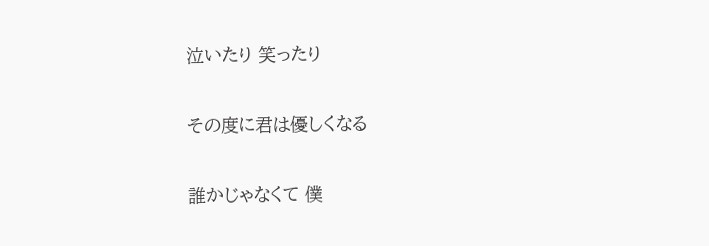泣いたり 笑ったり


その度に君は優しくなる


誰かじゃなくて 僕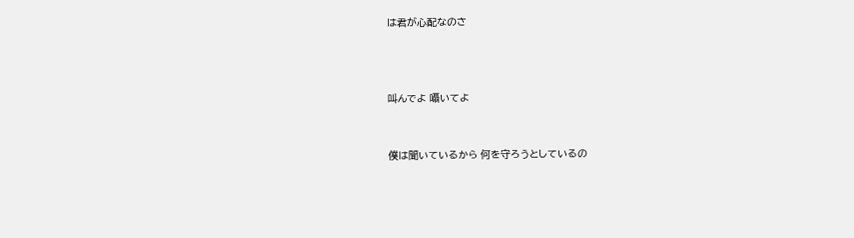は君が心配なのさ



叫んでよ 囁いてよ


僕は聞いているから 何を守ろうとしているの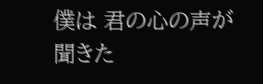僕は 君の心の声が聞きた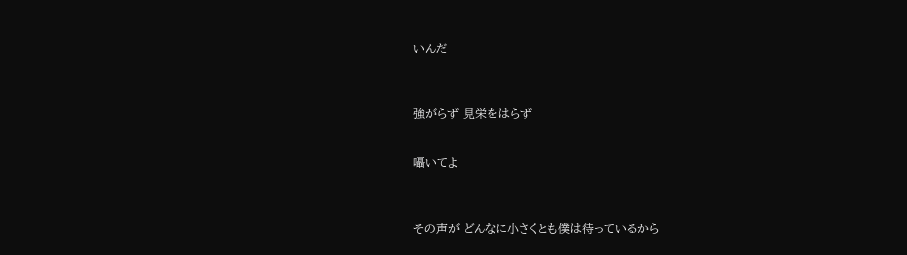いんだ



強がらず 見栄をはらず


囁いてよ



その声が どんなに小さくとも僕は待っているから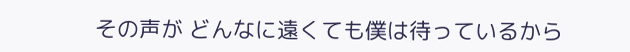その声が どんなに遠くても僕は待っているから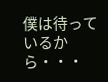僕は待っているから・・・